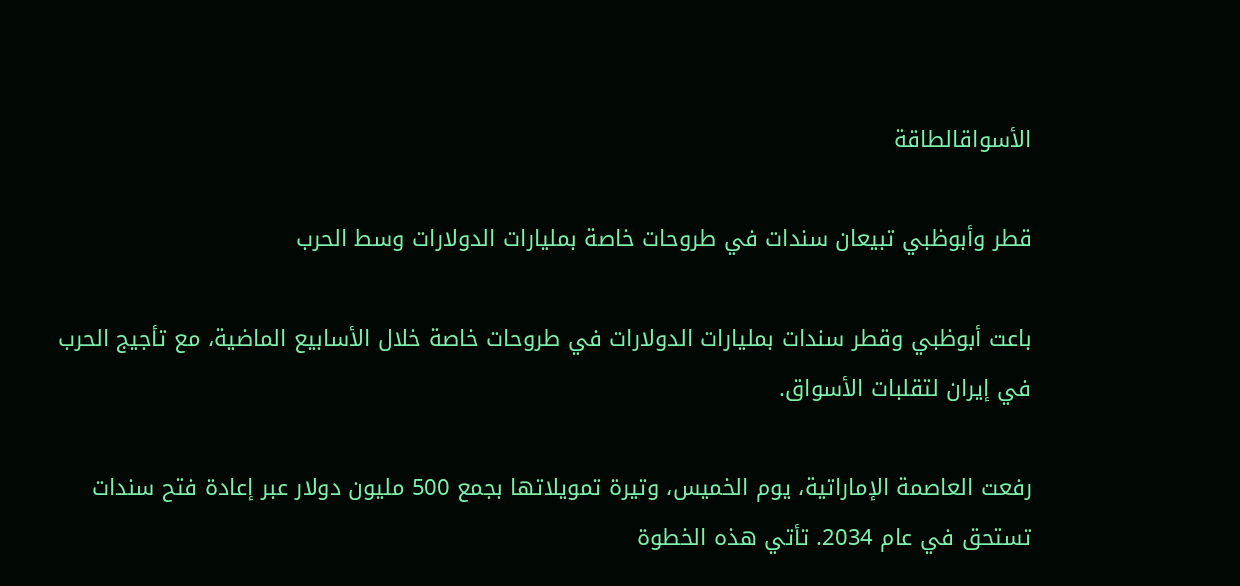الأسواقالطاقة

قطر وأبوظبي تبيعان سندات في طروحات خاصة بمليارات الدولارات وسط الحرب

باعت أبوظبي وقطر سندات بمليارات الدولارات في طروحات خاصة خلال الأسابيع الماضية، مع تأجيج الحرب في إيران لتقلبات الأسواق.

رفعت العاصمة الإماراتية، يوم الخميس، وتيرة تمويلاتها بجمع 500 مليون دولار عبر إعادة فتح سندات تستحق في عام 2034. تأتي هذه الخطوة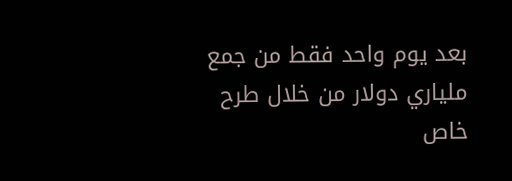بعد يوم واحد فقط من جمع ملياري دولار من خلال طرح خاص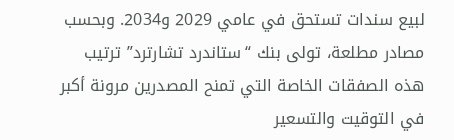لبيع سندات تستحق في عامي 2029 و2034. وبحسب مصادر مطلعة، تولى بنك “ستاندرد تشارترد” ترتيب هذه الصفقات الخاصة التي تمنح المصدرين مرونة أكبر في التوقيت والتسعير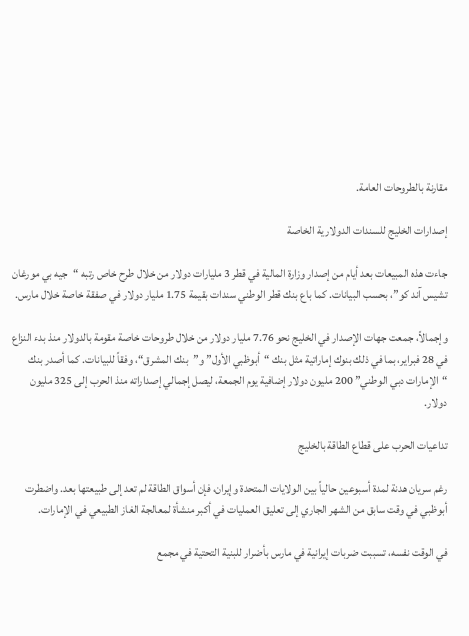مقارنة بالطروحات العامة.

إصدارات الخليج للسندات الدولارية الخاصة

جاءت هذه المبيعات بعد أيام من إصدار وزارة المالية في قطر 3 مليارات دولار من خلال طرح خاص رتبه “جيه بي مورغان تشيس آند كو”، بحسب البيانات. كما باع بنك قطر الوطني سندات بقيمة 1.75 مليار دولار في صفقة خاصة خلال مارس.

وإجمالاً، جمعت جهات الإصدار في الخليج نحو 7.76 مليار دولار من خلال طروحات خاصة مقومة بالدولار منذ بدء النزاع في 28 فبراير، بما في ذلك بنوك إماراتية مثل بنك “أبوظبي الأول” و”بنك المشرق“، وفقاً للبيانات. كما أصدر بنك “الإمارات دبي الوطني” 200 مليون دولار إضافية يوم الجمعة، ليصل إجمالي إصداراته منذ الحرب إلى 325 مليون دولار.

تداعيات الحرب على قطاع الطاقة بالخليج

رغم سريان هدنة لمدة أسبوعين حالياً بين الولايات المتحدة وإيران، فإن أسواق الطاقة لم تعد إلى طبيعتها بعد. واضطرت أبوظبي في وقت سابق من الشهر الجاري إلى تعليق العمليات في أكبر منشأة لمعالجة الغاز الطبيعي في الإمارات.

في الوقت نفسه، تسببت ضربات إيرانية في مارس بأضرار للبنية التحتية في مجمع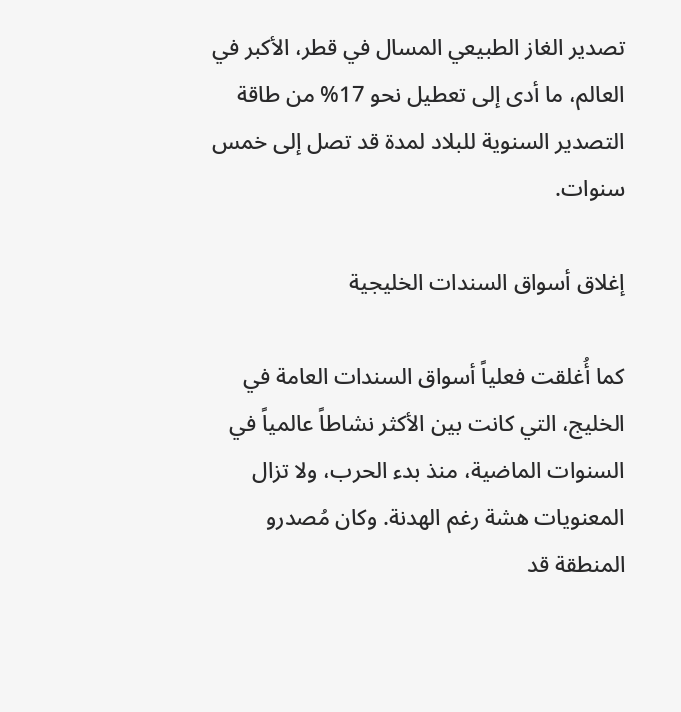تصدير الغاز الطبيعي المسال في قطر، الأكبر في العالم، ما أدى إلى تعطيل نحو 17% من طاقة التصدير السنوية للبلاد لمدة قد تصل إلى خمس سنوات.

إغلاق أسواق السندات الخليجية

كما أُغلقت فعلياً أسواق السندات العامة في الخليج، التي كانت بين الأكثر نشاطاً عالمياً في السنوات الماضية، منذ بدء الحرب، ولا تزال المعنويات هشة رغم الهدنة. وكان مُصدرو المنطقة قد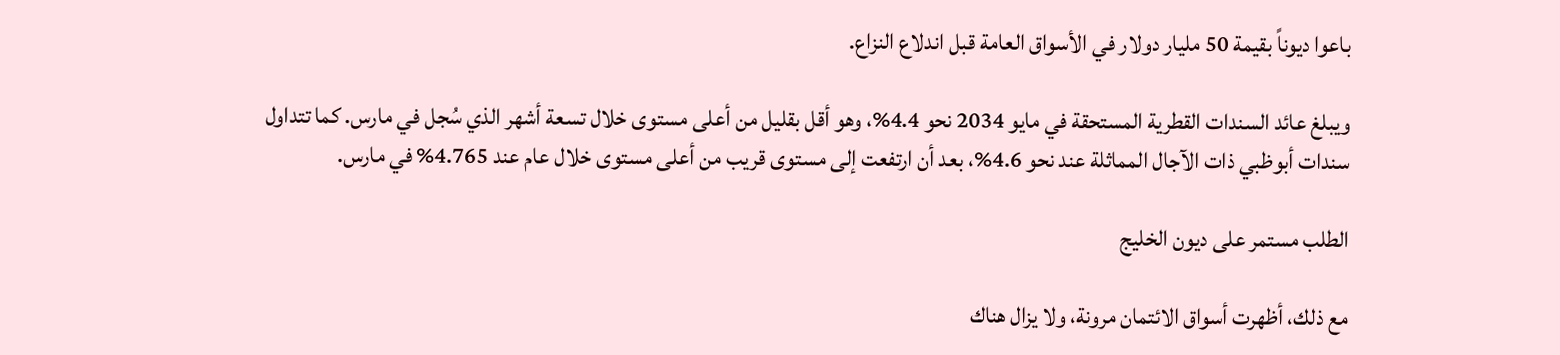باعوا ديوناً بقيمة 50 مليار دولار في الأسواق العامة قبل اندلاع النزاع.

ويبلغ عائد السندات القطرية المستحقة في مايو 2034 نحو 4.4%، وهو أقل بقليل من أعلى مستوى خلال تسعة أشهر الذي سُجل في مارس. كما تتداول سندات أبوظبي ذات الآجال المماثلة عند نحو 4.6%، بعد أن ارتفعت إلى مستوى قريب من أعلى مستوى خلال عام عند 4.765% في مارس.

الطلب مستمر على ديون الخليج

مع ذلك، أظهرت أسواق الائتمان مرونة، ولا يزال هناك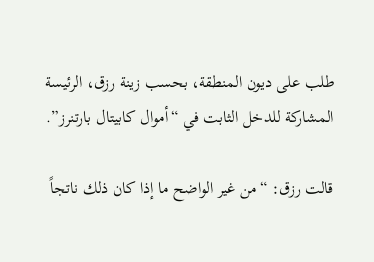طلب على ديون المنطقة، بحسب زينة رزق، الرئيسة المشاركة للدخل الثابت في “أموال كابيتال بارتنرز”.

قالت رزق: “من غير الواضح ما إذا كان ذلك ناتجاً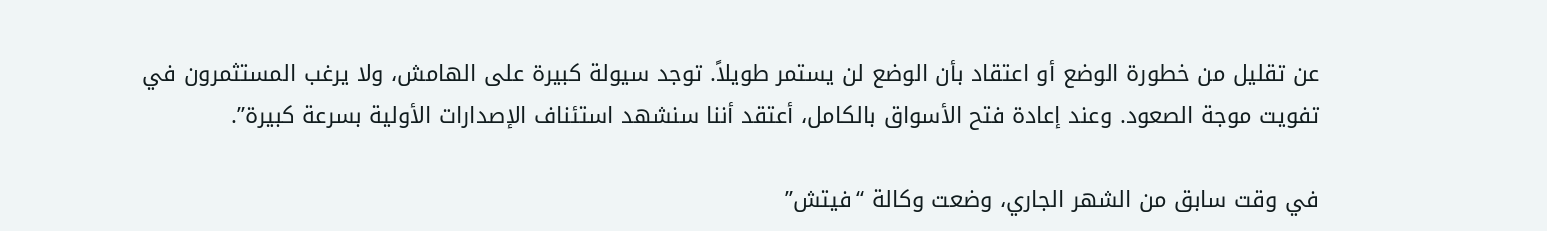عن تقليل من خطورة الوضع أو اعتقاد بأن الوضع لن يستمر طويلاً. توجد سيولة كبيرة على الهامش، ولا يرغب المستثمرون في تفويت موجة الصعود. وعند إعادة فتح الأسواق بالكامل، أعتقد أننا سنشهد استئناف الإصدارات الأولية بسرعة كبيرة”.

في وقت سابق من الشهر الجاري، وضعت وكالة “فيتش”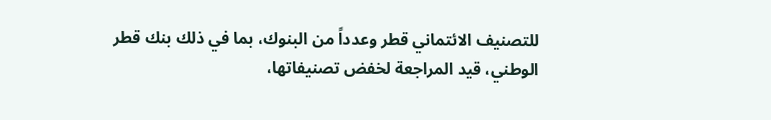للتصنيف الائتماني قطر وعدداً من البنوك، بما في ذلك بنك قطر الوطني، قيد المراجعة لخفض تصنيفاتها،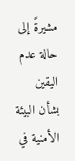مشيرةً إلى حالة عدم اليقين بشأن البيئة الأمنية في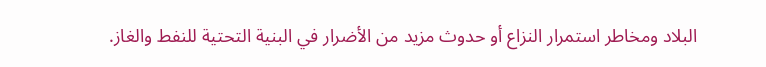البلاد ومخاطر استمرار النزاع أو حدوث مزيد من الأضرار في البنية التحتية للنفط والغاز.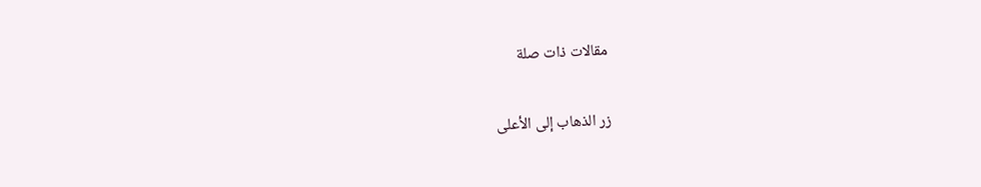مقالات ذات صلة

زر الذهاب إلى الأعلى